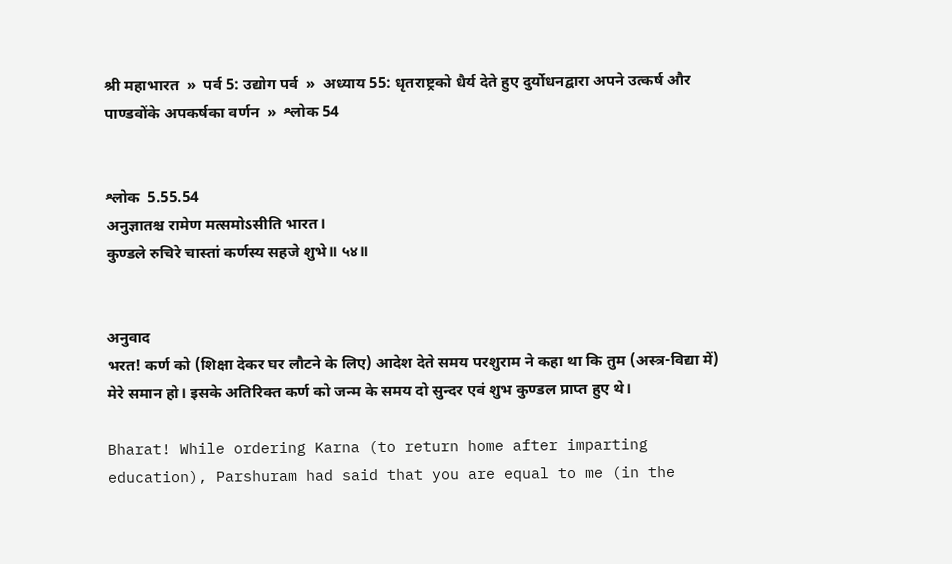श्री महाभारत  »  पर्व 5: उद्योग पर्व  »  अध्याय 55: धृतराष्ट्रको धैर्य देते हुए दुर्योधनद्वारा अपने उत्कर्ष और पाण्डवोंके अपकर्षका वर्णन  »  श्लोक 54


श्लोक  5.55.54
अनुज्ञातश्च रामेण मत्समोऽसीति भारत।
कुण्डले रुचिरे चास्तां कर्णस्य सहजे शुभे॥ ५४॥


अनुवाद
भरत! कर्ण को (शिक्षा देकर घर लौटने के लिए) आदेश देते समय परशुराम ने कहा था कि तुम (अस्त्र-विद्या में) मेरे समान हो। इसके अतिरिक्त कर्ण को जन्म के समय दो सुन्दर एवं शुभ कुण्डल प्राप्त हुए थे।

Bharat! While ordering Karna (to return home after imparting education), Parshuram had said that you are equal to me (in the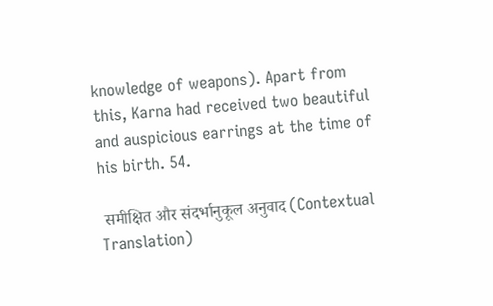knowledge of weapons). Apart from this, Karna had received two beautiful and auspicious earrings at the time of his birth. 54.

 समीक्षित और संदर्भानुकूल अनुवाद (Contextual Translation)